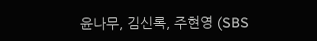윤나무, 김신록, 주현영 (SBS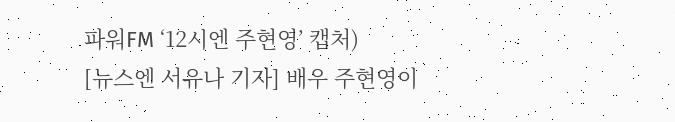파워FM ‘12시엔 주현영’ 캡처)
[뉴스엔 서유나 기자] 배우 주현영이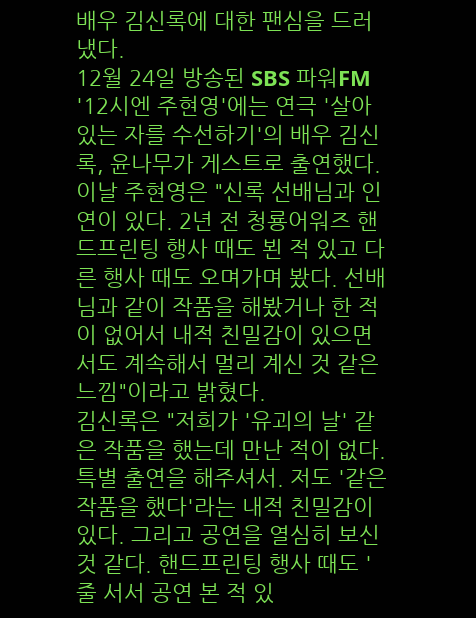배우 김신록에 대한 팬심을 드러냈다.
12월 24일 방송된 SBS 파워FM '12시엔 주현영'에는 연극 '살아있는 자를 수선하기'의 배우 김신록, 윤나무가 게스트로 출연했다.
이날 주현영은 "신록 선배님과 인연이 있다. 2년 전 청룡어워즈 핸드프린팅 행사 때도 뵌 적 있고 다른 행사 때도 오며가며 봤다. 선배님과 같이 작품을 해봤거나 한 적이 없어서 내적 친밀감이 있으면서도 계속해서 멀리 계신 것 같은 느낌"이라고 밝혔다.
김신록은 "저희가 '유괴의 날' 같은 작품을 했는데 만난 적이 없다. 특별 출연을 해주셔서. 저도 '같은 작품을 했다'라는 내적 친밀감이 있다. 그리고 공연을 열심히 보신 것 같다. 핸드프린팅 행사 때도 '줄 서서 공연 본 적 있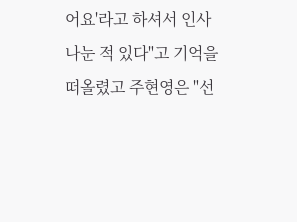어요'라고 하셔서 인사 나눈 적 있다"고 기억을 떠올렸고 주현영은 "선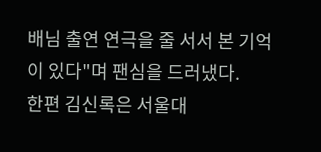배님 출연 연극을 줄 서서 본 기억이 있다"며 팬심을 드러냈다.
한편 김신록은 서울대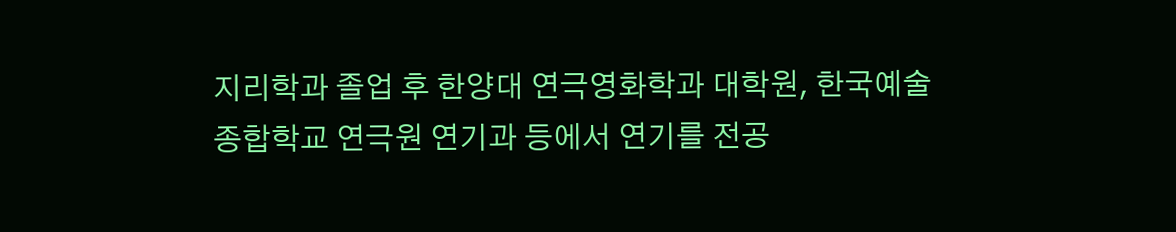지리학과 졸업 후 한양대 연극영화학과 대학원, 한국예술종합학교 연극원 연기과 등에서 연기를 전공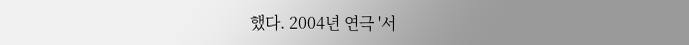했다. 2004년 연극 '서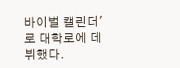바이벌 캘린더'로 대학로에 데뷔했다.